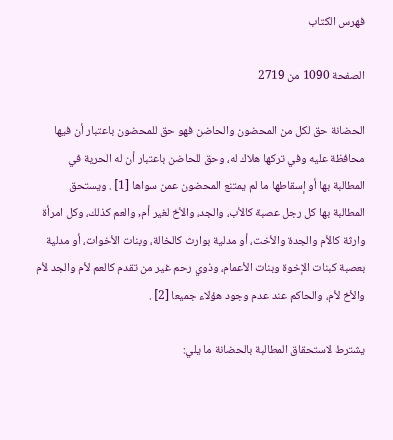فهرس الكتاب

الصفحة 1090 من 2719

الحضانة حق لكل من المحضون والحاضن فهو حق للمحضون باعتبار أن فيها محافظة عليه وفي تركها هلاك له، وحق للحاضن باعتبار أن له الحرية في المطالبة بها أو إسقاطها ما لم يمتنع المحضون عمن سواها [1] . ويستحق المطالبة بها كل رجل عصبة كالأب، والجد، والأخ لغير أم, والعم كذلك، وكل امرأة وارثة كالأم والجدة والأخت، أو مدلية بوارث كالخالة، وبنات الأخوات، أو مدلية بعصبة كبنات الإخوة وبنات الأعمام، وذوي رحم غير من تقدم كالعم لأم والجد لأم والأخ لأم، والحاكم عند عدم وجود هؤلاء جميعا [2] .

يشترط لاستحقاق المطالبة بالحضانة ما يلي: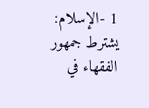1 -الإسلام: يشترط جمهور الفقهاء في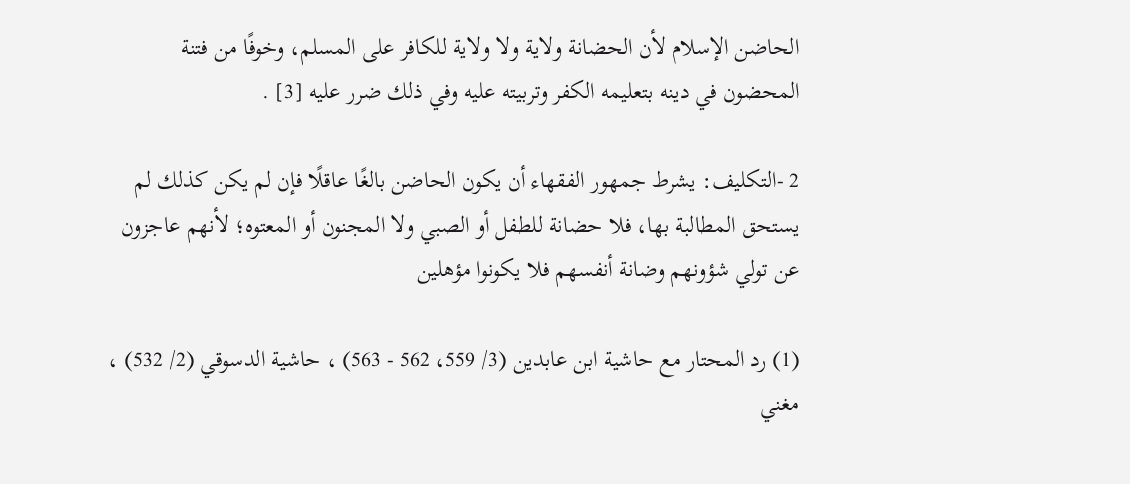الحاضن الإسلام لأن الحضانة ولاية ولا ولاية للكافر على المسلم، وخوفًا من فتنة المحضون في دينه بتعليمه الكفر وتربيته عليه وفي ذلك ضرر عليه [3] .

2 -التكليف: يشرط جمهور الفقهاء أن يكون الحاضن بالغًا عاقلًا فإن لم يكن كذلك لم يستحق المطالبة بها، فلا حضانة للطفل أو الصبي ولا المجنون أو المعتوه؛ لأنهم عاجزون عن تولي شؤونهم وضانة أنفسهم فلا يكونوا مؤهلين

(1) رد المحتار مع حاشية ابن عابدين (3/ 559، 562 - 563) ، حاشية الدسوقي (2/ 532) ، مغني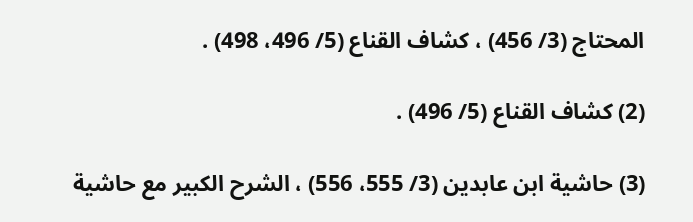المحتاج (3/ 456) ، كشاف القناع (5/ 496، 498) .

(2) كشاف القناع (5/ 496) .

(3) حاشية ابن عابدين (3/ 555، 556) ، الشرح الكبير مع حاشية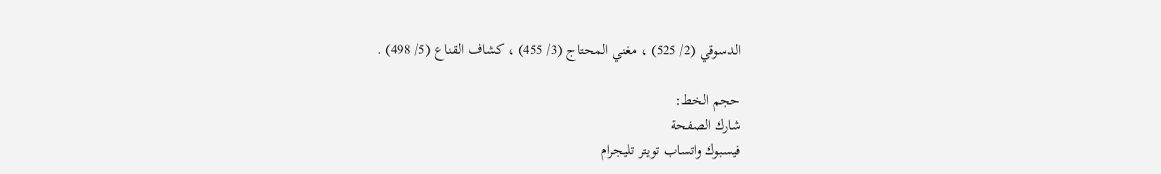الدسوقي (2/ 525) ، مغني المحتاج (3/ 455) ، كشاف القناع (5/ 498) .

حجم الخط:
شارك الصفحة
فيسبوك واتساب تويتر تليجرام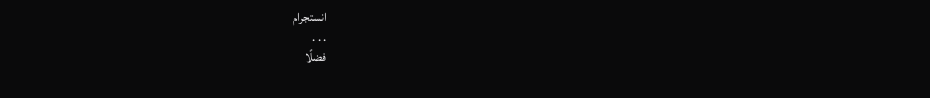انستجرام
. . .
فضلًا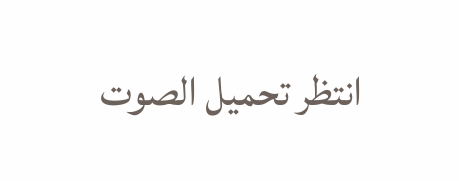انتظر تحميل الصوت